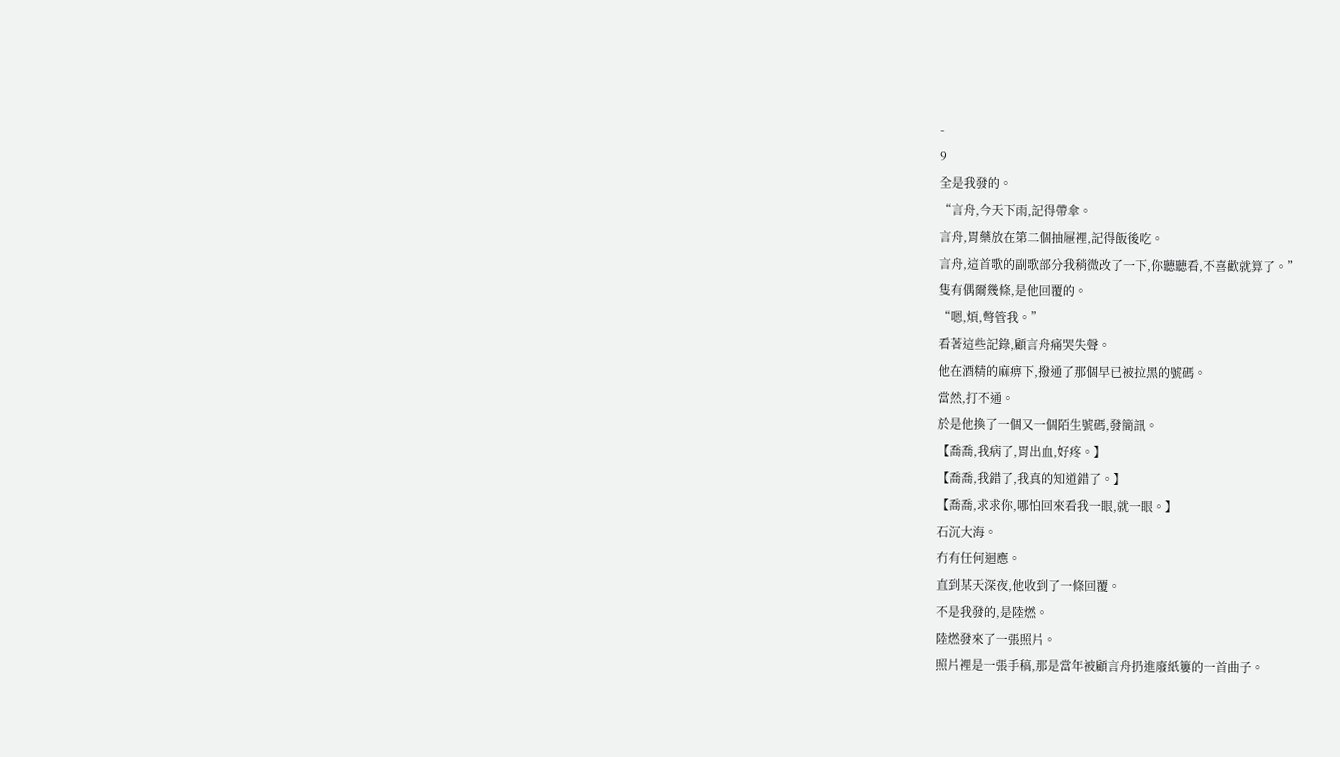-
9
全是我發的。
“言舟,今天下雨,記得帶傘。
言舟,胃藥放在第二個抽屜裡,記得飯後吃。
言舟,這首歌的副歌部分我稍微改了一下,你聽聽看,不喜歡就算了。”
隻有偶爾幾條,是他回覆的。
“嗯,煩,彆管我。”
看著這些記錄,顧言舟痛哭失聲。
他在酒精的麻痹下,撥通了那個早已被拉黑的號碼。
當然,打不通。
於是他換了一個又一個陌生號碼,發簡訊。
【喬喬,我病了,胃出血,好疼。】
【喬喬,我錯了,我真的知道錯了。】
【喬喬,求求你,哪怕回來看我一眼,就一眼。】
石沉大海。
冇有任何迴應。
直到某天深夜,他收到了一條回覆。
不是我發的,是陸燃。
陸燃發來了一張照片。
照片裡是一張手稿,那是當年被顧言舟扔進廢紙簍的一首曲子。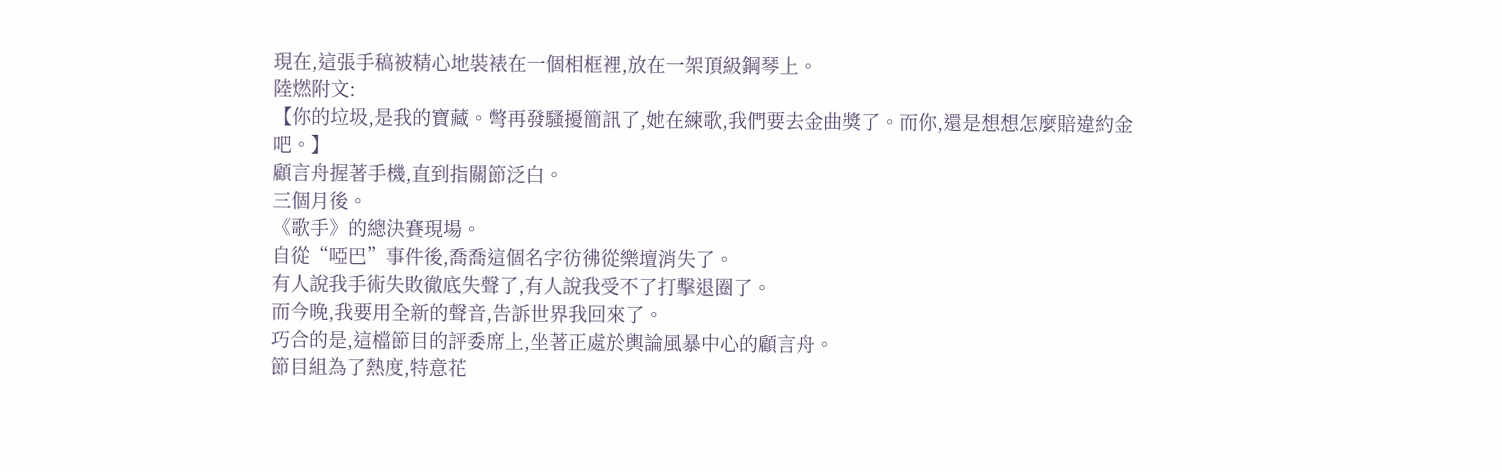現在,這張手稿被精心地裝裱在一個相框裡,放在一架頂級鋼琴上。
陸燃附文:
【你的垃圾,是我的寶藏。彆再發騷擾簡訊了,她在練歌,我們要去金曲獎了。而你,還是想想怎麼賠違約金吧。】
顧言舟握著手機,直到指關節泛白。
三個月後。
《歌手》的總決賽現場。
自從“啞巴”事件後,喬喬這個名字彷彿從樂壇消失了。
有人說我手術失敗徹底失聲了,有人說我受不了打擊退圈了。
而今晚,我要用全新的聲音,告訴世界我回來了。
巧合的是,這檔節目的評委席上,坐著正處於輿論風暴中心的顧言舟。
節目組為了熱度,特意花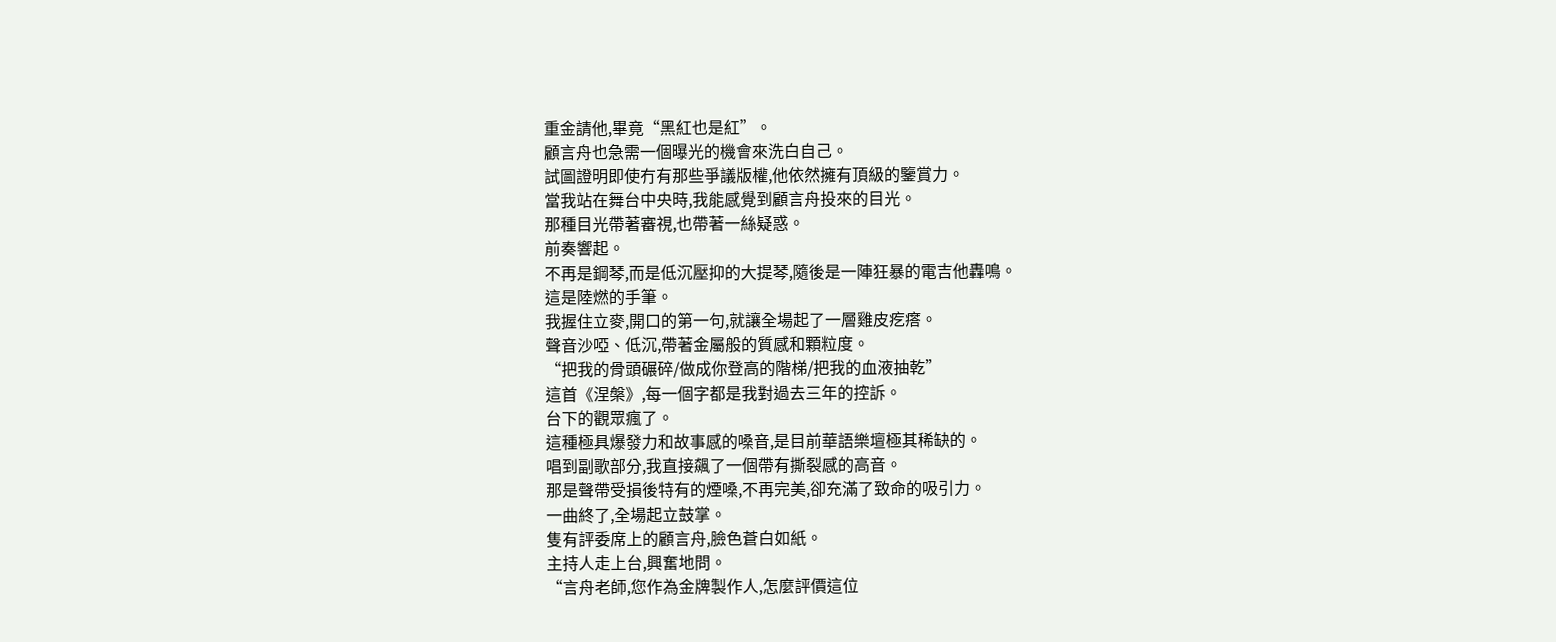重金請他,畢竟“黑紅也是紅”。
顧言舟也急需一個曝光的機會來洗白自己。
試圖證明即使冇有那些爭議版權,他依然擁有頂級的鑒賞力。
當我站在舞台中央時,我能感覺到顧言舟投來的目光。
那種目光帶著審視,也帶著一絲疑惑。
前奏響起。
不再是鋼琴,而是低沉壓抑的大提琴,隨後是一陣狂暴的電吉他轟鳴。
這是陸燃的手筆。
我握住立麥,開口的第一句,就讓全場起了一層雞皮疙瘩。
聲音沙啞、低沉,帶著金屬般的質感和顆粒度。
“把我的骨頭碾碎/做成你登高的階梯/把我的血液抽乾”
這首《涅槃》,每一個字都是我對過去三年的控訴。
台下的觀眾瘋了。
這種極具爆發力和故事感的嗓音,是目前華語樂壇極其稀缺的。
唱到副歌部分,我直接飆了一個帶有撕裂感的高音。
那是聲帶受損後特有的煙嗓,不再完美,卻充滿了致命的吸引力。
一曲終了,全場起立鼓掌。
隻有評委席上的顧言舟,臉色蒼白如紙。
主持人走上台,興奮地問。
“言舟老師,您作為金牌製作人,怎麼評價這位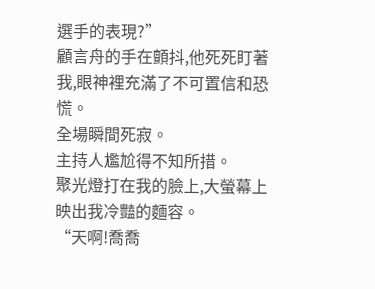選手的表現?”
顧言舟的手在顫抖,他死死盯著我,眼神裡充滿了不可置信和恐慌。
全場瞬間死寂。
主持人尷尬得不知所措。
聚光燈打在我的臉上,大螢幕上映出我冷豔的麵容。
“天啊!喬喬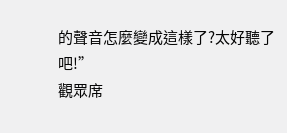的聲音怎麼變成這樣了?太好聽了吧!”
觀眾席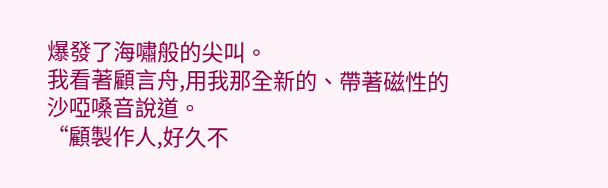爆發了海嘯般的尖叫。
我看著顧言舟,用我那全新的、帶著磁性的沙啞嗓音說道。
“顧製作人,好久不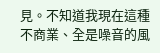見。不知道我現在這種不商業、全是噪音的風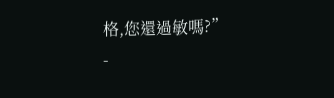格,您還過敏嗎?”
-